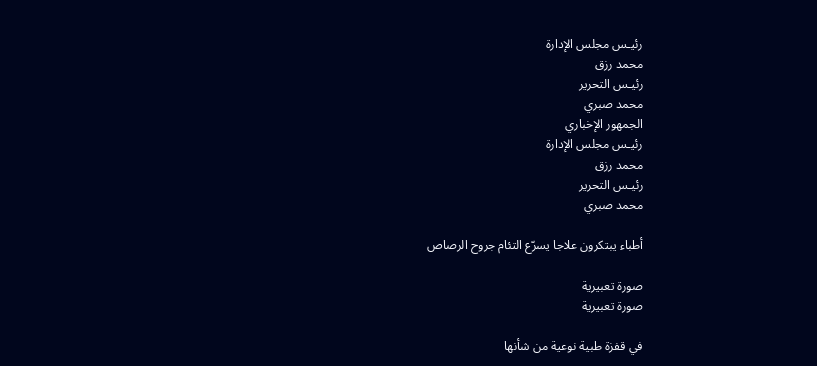رئيـس مجلس الإدارة
محمد رزق
رئيـس التحرير
محمد صبري
الجمهور الإخباري
رئيـس مجلس الإدارة
محمد رزق
رئيـس التحرير
محمد صبري

أطباء يبتكرون علاجا يسرّع التئام جروح الرصاص

صورة تعبيرية
صورة تعبيرية

في قفزة طبية نوعية من شأنها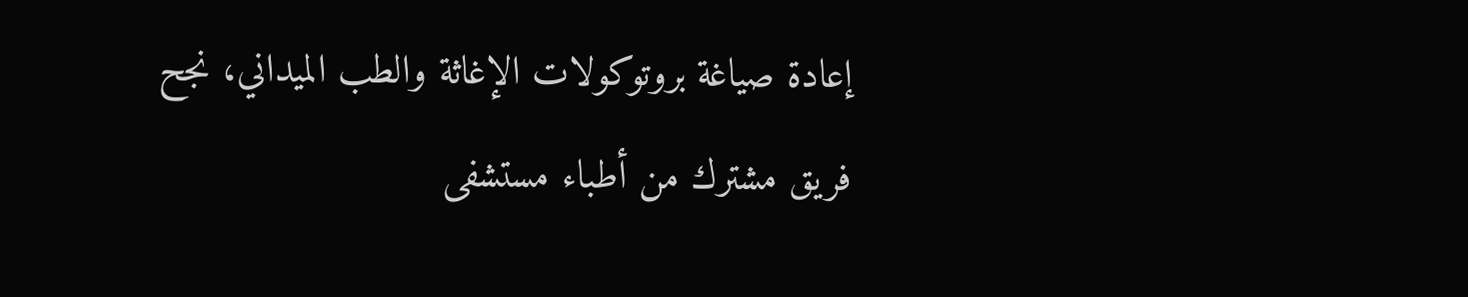إعادة صياغة بروتوكولات الإغاثة والطب الميداني، نجح فريق مشترك من أطباء مستشفى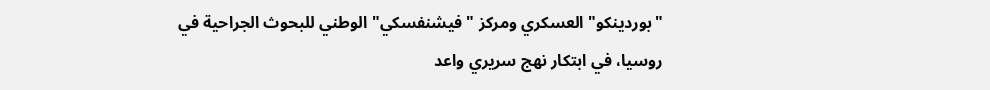"بوردينكو" العسكري ومركز "فيشنفسكي" الوطني للبحوث الجراحية في روسيا، في ابتكار نهج سريري واعد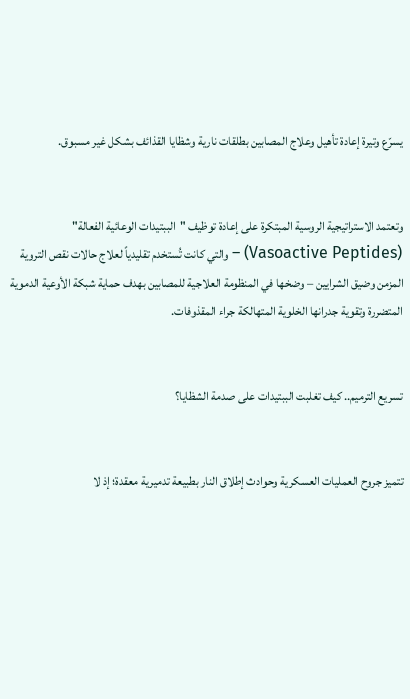يسرّع وتيرة إعادة تأهيل وعلاج المصابين بطلقات نارية وشظايا القذائف بشكل غير مسبوق.


وتعتمد الاستراتيجية الروسية المبتكرة على إعادة توظيف "الببتيدات الوعائية الفعالة" (Vasoactive Peptides) – والتي كانت تُستخدم تقليدياً لعلاج حالات نقص التروية المزمن وضيق الشرايين – وضخها في المنظومة العلاجية للمصابين بهدف حماية شبكة الأوعية الدموية المتضررة وتقوية جدرانها الخلوية المتهالكة جراء المقذوفات.


تسريع الترميم.. كيف تغلبت الببتيدات على صدمة الشظايا؟


تتميز جروح العمليات العسكرية وحوادث إطلاق النار بطبيعة تدميرية معقدة؛ إذ لا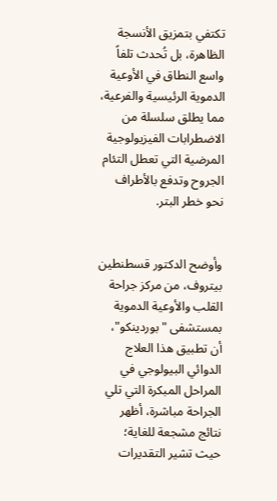تكتفي بتمزيق الأنسجة الظاهرة، بل تُحدث تلفاً واسع النطاق في الأوعية الدموية الرئيسية والفرعية، مما يطلق سلسلة من الاضطرابات الفيزيولوجية المرضية التي تعطل التئام الجروح وتدفع بالأطراف نحو خطر البتر.


وأوضح الدكتور قسطنطين بيتروف، من مركز جراحة القلب والأوعية الدموية بمستشفى "بوردينكو"، أن تطبيق هذا العلاج الدوائي البيولوجي في المراحل المبكرة التي تلي الجراحة مباشرة، أظهر نتائج مشجعة للغاية؛ حيث تشير التقديرات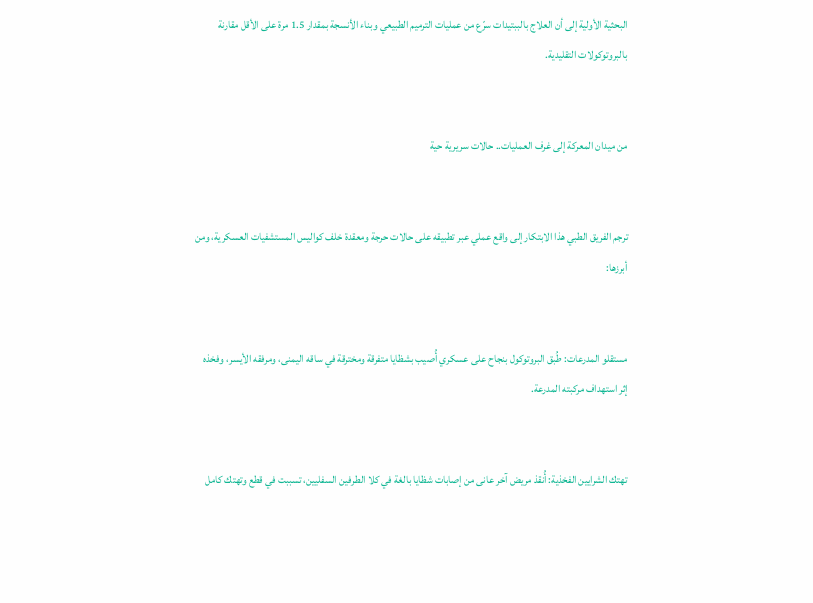البحثية الأولية إلى أن العلاج بالببتيدات سرّع من عمليات الترميم الطبيعي وبناء الأنسجة بمقدار 1.5 مرة على الأقل مقارنة بالبروتوكولات التقليدية.


من ميدان المعركة إلى غرف العمليات.. حالات سريرية حية


ترجم الفريق الطبي هذا الابتكار إلى واقع عملي عبر تطبيقه على حالات حرجة ومعقدة خلف كواليس المستشفيات العسكرية، ومن أبرزها:


مستقلو المدرعات: طُبق البروتوكول بنجاح على عسكري أُصيب بشظايا متفرقة ومخترقة في ساقه اليمنى، ومرفقه الأيسر، وفخذه إثر استهداف مركبته المدرعة.


تهتك الشرايين الفخذية: أُنقذ مريض آخر عانى من إصابات شظايا بالغة في كلا الطرفين السفليين، تسببت في قطع وتهتك كامل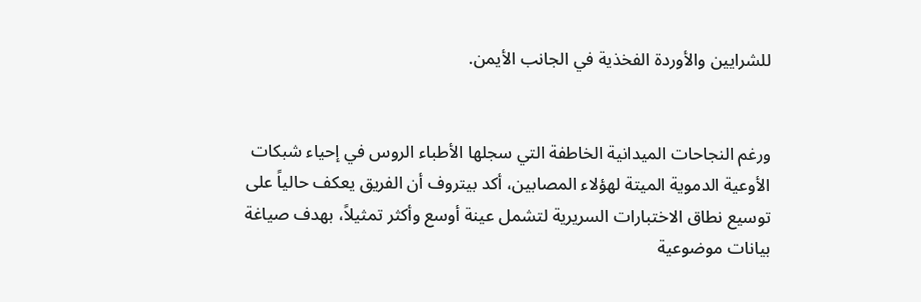للشرايين والأوردة الفخذية في الجانب الأيمن.


ورغم النجاحات الميدانية الخاطفة التي سجلها الأطباء الروس في إحياء شبكات الأوعية الدموية الميتة لهؤلاء المصابين، أكد بيتروف أن الفريق يعكف حالياً على توسيع نطاق الاختبارات السريرية لتشمل عينة أوسع وأكثر تمثيلاً، بهدف صياغة بيانات موضوعية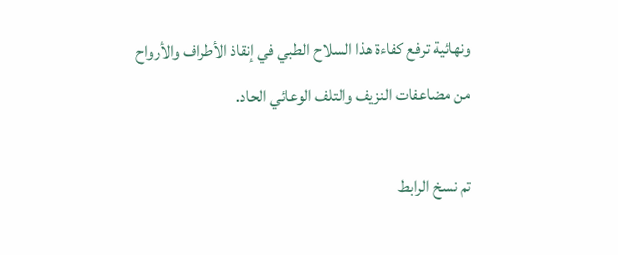ونهائية ترفع كفاءة هذا السلاح الطبي في إنقاذ الأطراف والأرواح من مضاعفات النزيف والتلف الوعائي الحاد.

تم نسخ الرابط